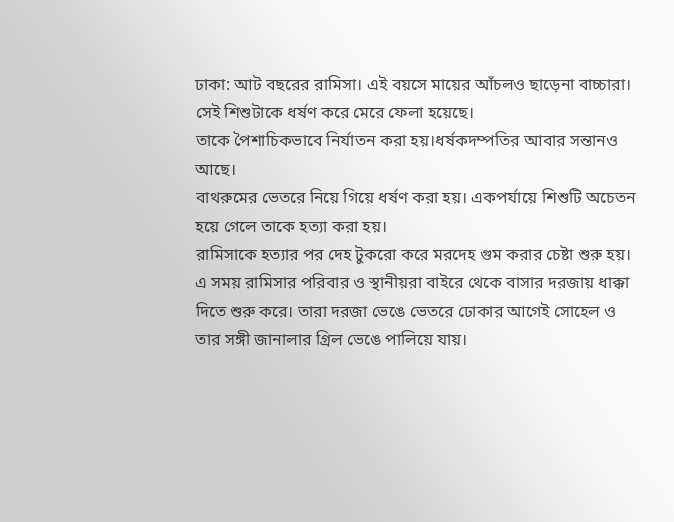ঢাকা: আট বছরের রামিসা। এই বয়সে মায়ের আঁচলও ছাড়েনা বাচ্চারা। সেই শিশুটাকে ধর্ষণ করে মেরে ফেলা হয়েছে।
তাকে পৈশাচিকভাবে নির্যাতন করা হয়।ধর্ষকদম্পতির আবার সন্তানও আছে।
বাথরুমের ভেতরে নিয়ে গিয়ে ধর্ষণ করা হয়। একপর্যায়ে শিশুটি অচেতন হয়ে গেলে তাকে হত্যা করা হয়।
রামিসাকে হত্যার পর দেহ টুকরো করে মরদেহ গুম করার চেষ্টা শুরু হয়। এ সময় রামিসার পরিবার ও স্থানীয়রা বাইরে থেকে বাসার দরজায় ধাক্কা দিতে শুরু করে। তারা দরজা ভেঙে ভেতরে ঢোকার আগেই সোহেল ও তার সঙ্গী জানালার গ্রিল ভেঙে পালিয়ে যায়।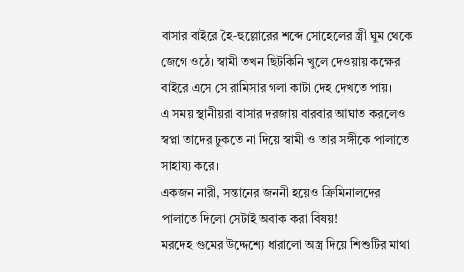বাসার বাইরে হৈ-হুল্লোরের শব্দে সোহেলের স্ত্রী ঘুম থেকে জেগে ওঠে। স্বামী তখন ছিটকিনি খুলে দেওয়ায় কক্ষের বাইরে এসে সে রামিসার গলা কাটা দেহ দেখতে পায়।
এ সময় স্থানীয়রা বাসার দরজায় বারবার আঘাত করলেও স্বপ্না তাদের ঢুকতে না দিয়ে স্বামী ও তার সঙ্গীকে পালাতে সাহায্য করে।
একজন নারী, সন্তানের জননী হয়েও ক্রিমিনালদের পালাতে দিলো সেটাই অবাক করা বিষয়!
মরদেহ গুমের উদ্দেশ্যে ধারালো অস্ত্র দিয়ে শিশুটির মাথা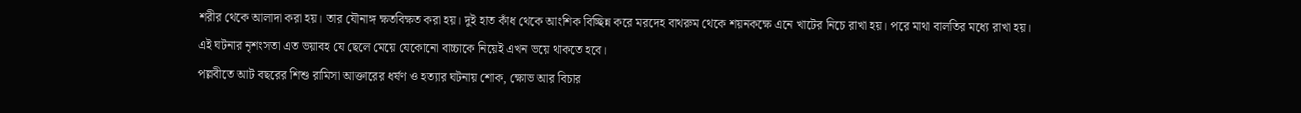শরীর থেকে আলাদা করা হয়। তার যৌনাঙ্গ ক্ষতবিক্ষত করা হয়। দুই হাত কাঁধ থেকে আংশিক বিচ্ছিন্ন করে মরদেহ বাথরুম থেকে শয়নকক্ষে এনে খাটের নিচে রাখা হয়। পরে মাথা বালতির মধ্যে রাখা হয়।
এই ঘটনার নৃশংসতা এত ভয়াবহ যে ছেলে মেয়ে যেকোনো বাচ্চাকে নিয়েই এখন ভয়ে থাকতে হবে।
পল্লবীতে আট বছরের শিশু রামিসা আক্তারের ধর্ষণ ও হত্যার ঘটনায় শোক, ক্ষোভ আর বিচার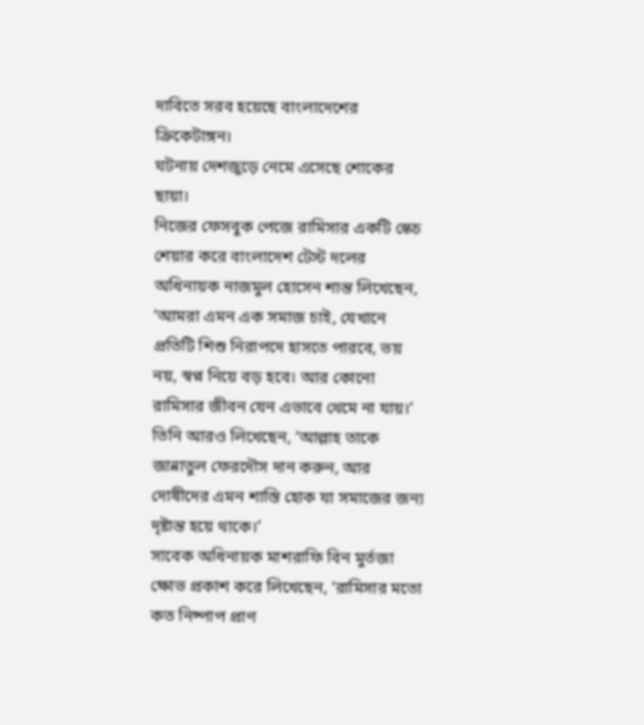দাবিতে সরব হয়েছে বাংলাদেশের ক্রিকেটাঙ্গন।
ঘটনায় দেশজুড়ে নেমে এসেছে শোকের ছায়া।
নিজের ফেসবুক পেজে রামিসার একটি স্কেচ শেয়ার করে বাংলাদেশ টেস্ট দলের অধিনায়ক নাজমুল হোসেন শান্ত লিখেছেন, ‘আমরা এমন এক সমাজ চাই, যেখানে প্রতিটি শিশু নিরাপদে হাসতে পারবে, ভয় নয়, স্বপ্ন নিয়ে বড় হবে। আর কোনো রামিসার জীবন যেন এভাবে থেমে না যায়।’
তিনি আরও লিখেছেন, ‘আল্লাহ তাকে জান্নাতুল ফেরদৌস দান করুন, আর দোষীদের এমন শাস্তি হোক যা সমাজের জন্য দৃষ্টান্ত হয়ে থাকে।’
সাবেক অধিনায়ক মাশরাফি বিন মুর্তজা ক্ষোভ প্রকাশ করে লিখেছেন, ‘রামিসার মতো কত নিষ্পাপ প্রাণ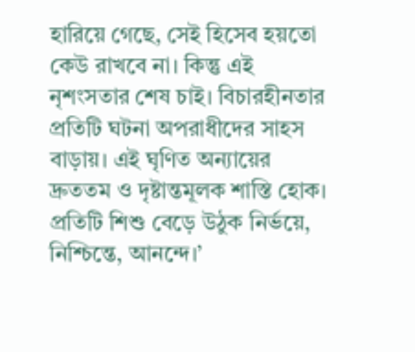হারিয়ে গেছে, সেই হিসেব হয়তো কেউ রাখবে না। কিন্তু এই নৃশংসতার শেষ চাই। বিচারহীনতার প্রতিটি ঘটনা অপরাধীদের সাহস বাড়ায়। এই ঘৃণিত অন্যায়ের দ্রুততম ও দৃষ্টান্তমূলক শাস্তি হোক। প্রতিটি শিশু বেড়ে উঠুক নির্ভয়ে, নিশ্চিন্তে, আনন্দে।’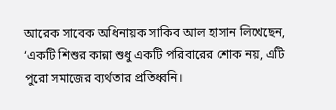আরেক সাবেক অধিনায়ক সাকিব আল হাসান লিখেছেন, ‘একটি শিশুর কান্না শুধু একটি পরিবারের শোক নয়, এটি পুরো সমাজের ব্যর্থতার প্রতিধ্বনি।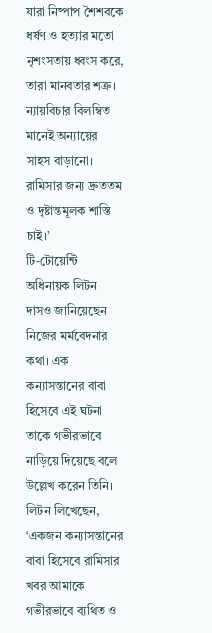যারা নিষ্পাপ শৈশবকে ধর্ষণ ও হত্যার মতো নৃশংসতায় ধ্বংস করে, তারা মানবতার শত্রু।
ন্যায়বিচার বিলম্বিত মানেই অন্যায়ের সাহস বাড়ানো। রামিসার জন্য দ্রুততম ও দৃষ্টান্তমূলক শাস্তি চাই।’
টি-টোয়েন্টি অধিনায়ক লিটন দাসও জানিয়েছেন নিজের মর্মবেদনার কথা। এক কন্যাসন্তানের বাবা হিসেবে এই ঘটনা তাকে গভীরভাবে নাড়িয়ে দিয়েছে বলে উল্লেখ করেন তিনি।
লিটন লিখেছেন, ‘একজন কন্যাসন্তানের বাবা হিসেবে রামিসার খবর আমাকে গভীরভাবে ব্যথিত ও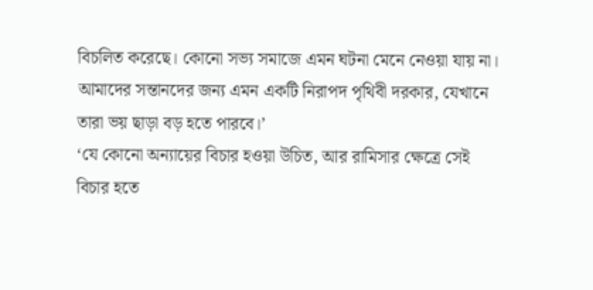বিচলিত করেছে। কোনো সভ্য সমাজে এমন ঘটনা মেনে নেওয়া যায় না। আমাদের সন্তানদের জন্য এমন একটি নিরাপদ পৃথিবী দরকার, যেখানে তারা ভয় ছাড়া বড় হতে পারবে।’
‘যে কোনো অন্যায়ের বিচার হওয়া উচিত, আর রামিসার ক্ষেত্রে সেই বিচার হতে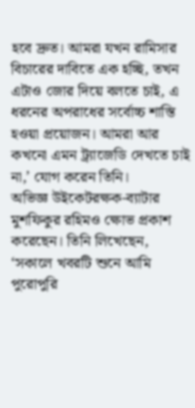হবে দ্রুত। আমরা যখন রামিসার বিচারের দাবিতে এক হচ্ছি, তখন এটাও জোর দিয়ে বলতে চাই, এ ধরনের অপরাধের সর্বোচ্চ শাস্তি হওয়া প্রয়োজন। আমরা আর কখনো এমন ট্র্যাজেডি দেখতে চাই না,’ যোগ করেন তিনি।
অভিজ্ঞ উইকেটরক্ষক-ব্যাটার মুশফিকুর রহিমও ক্ষোভ প্রকাশ করেছেন। তিনি লিখেছেন, ‘সকালে খবরটি শুনে আমি পুরোপুরি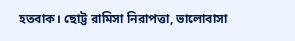হতবাক। ছোট্ট রামিসা নিরাপত্তা, ভালোবাসা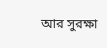আর সুরক্ষা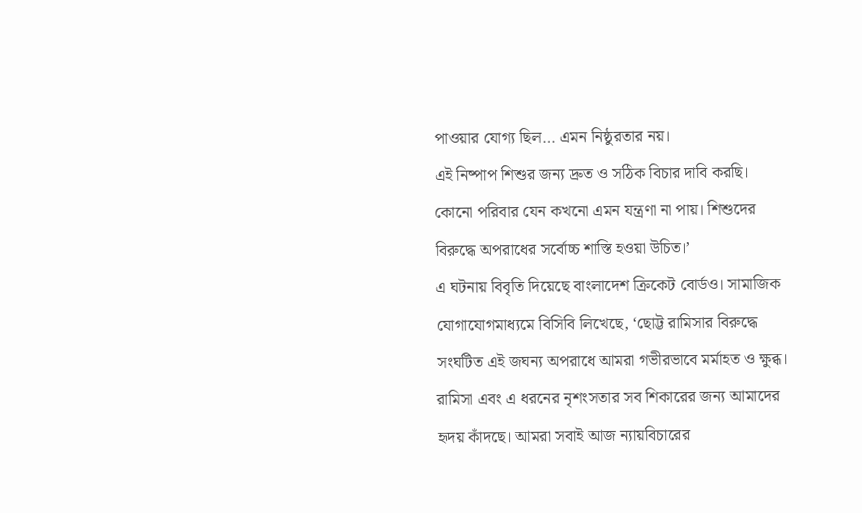পাওয়ার যোগ্য ছিল… এমন নিষ্ঠুরতার নয়।
এই নিষ্পাপ শিশুর জন্য দ্রুত ও সঠিক বিচার দাবি করছি। কোনো পরিবার যেন কখনো এমন যন্ত্রণা না পায়। শিশুদের বিরুদ্ধে অপরাধের সর্বোচ্চ শাস্তি হওয়া উচিত।’
এ ঘটনায় বিবৃতি দিয়েছে বাংলাদেশ ক্রিকেট বোর্ডও। সামাজিক যোগাযোগমাধ্যমে বিসিবি লিখেছে, ‘ছোট্ট রামিসার বিরুদ্ধে সংঘটিত এই জঘন্য অপরাধে আমরা গভীরভাবে মর্মাহত ও ক্ষুব্ধ। রামিসা এবং এ ধরনের নৃশংসতার সব শিকারের জন্য আমাদের হৃদয় কাঁদছে। আমরা সবাই আজ ন্যায়বিচারের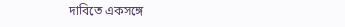দাবিতে একসঙ্গে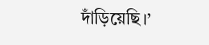দাঁড়িয়েছি।’